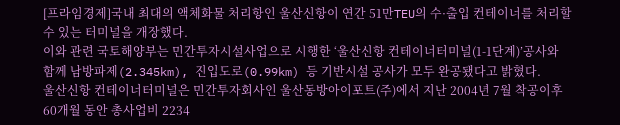[프라임경제]국내 최대의 액체화물 처리항인 울산신항이 연간 51만TEU의 수·출입 컨테이너를 처리할 수 있는 터미널을 개장했다.
이와 관련 국토해양부는 민간투자시설사업으로 시행한 ‘울산신항 컨테이너터미널(1-1단계)’공사와 함께 남방파제(2.345km), 진입도로(0.99km) 등 기반시설 공사가 모두 완공됐다고 밝혔다.
울산신항 컨테이너터미널은 민간투자회사인 울산동방아이포트(주)에서 지난 2004년 7월 착공이후 60개월 동안 총사업비 2234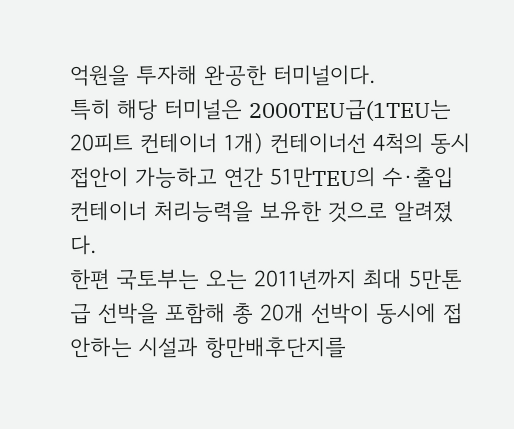억원을 투자해 완공한 터미널이다.
특히 해당 터미널은 2000TEU급(1TEU는 20피트 컨테이너 1개) 컨테이너선 4척의 동시 접안이 가능하고 연간 51만TEU의 수·출입 컨테이너 처리능력을 보유한 것으로 알려졌다.
한편 국토부는 오는 2011년까지 최대 5만톤급 선박을 포함해 총 20개 선박이 동시에 접안하는 시설과 항만배후단지를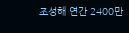조성해 연간 2400만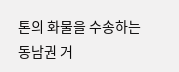톤의 화물을 수송하는 동남권 거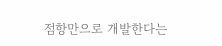점항만으로 개발한다는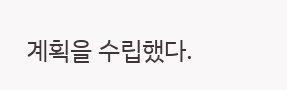계획을 수립했다.